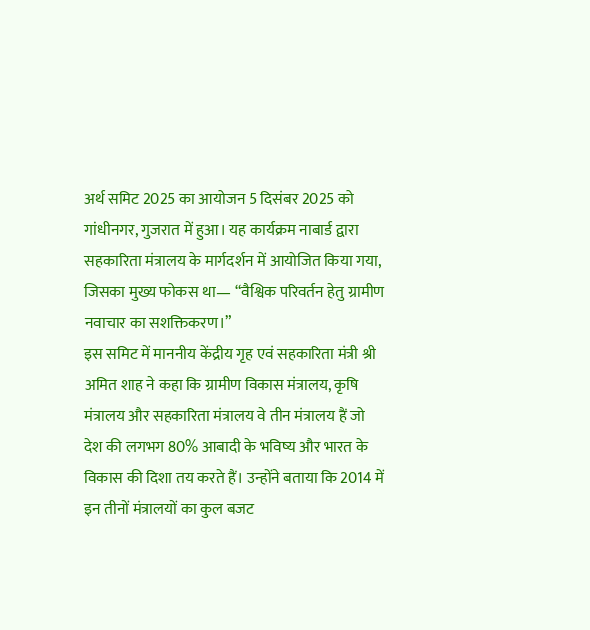अर्थ समिट 2025 का आयोजन 5 दिसंबर 2025 को गांधीनगर, गुजरात में हुआ। यह कार्यक्रम नाबार्ड द्वारा सहकारिता मंत्रालय के मार्गदर्शन में आयोजित किया गया, जिसका मुख्य फोकस था— “वैश्विक परिवर्तन हेतु ग्रामीण नवाचार का सशक्तिकरण।”
इस समिट में माननीय केंद्रीय गृह एवं सहकारिता मंत्री श्री अमित शाह ने कहा कि ग्रामीण विकास मंत्रालय, कृषि मंत्रालय और सहकारिता मंत्रालय वे तीन मंत्रालय हैं जो देश की लगभग 80% आबादी के भविष्य और भारत के विकास की दिशा तय करते हैं। उन्होंने बताया कि 2014 में इन तीनों मंत्रालयों का कुल बजट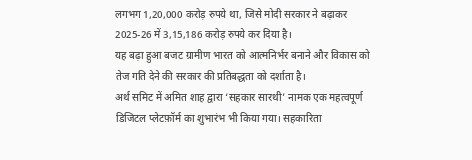लगभग 1,20,000 करोड़ रुपये था, जिसे मोदी सरकार ने बढ़ाकर 2025-26 में 3,15,186 करोड़ रुपये कर दिया है।
यह बढ़ा हुआ बजट ग्रामीण भारत को आत्मनिर्भर बनाने और विकास को तेज गति देने की सरकार की प्रतिबद्धता को दर्शाता है।
अर्थ समिट में अमित शाह द्वारा ‘सहकार सारथी’ नामक एक महत्वपूर्ण डिजिटल प्लेटफ़ॉर्म का शुभारंभ भी किया गया। सहकारिता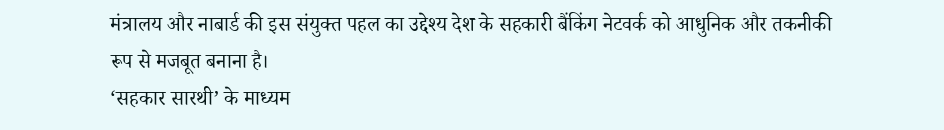मंत्रालय और नाबार्ड की इस संयुक्त पहल का उद्देश्य देश के सहकारी बैंकिंग नेटवर्क को आधुनिक और तकनीकी रूप से मजबूत बनाना है।
‘सहकार सारथी’ के माध्यम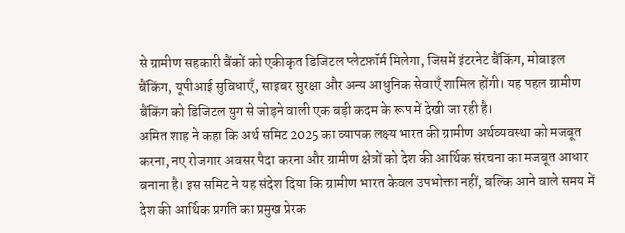से ग्रामीण सहकारी बैंकों को एकीकृत डिजिटल प्लेटफ़ॉर्म मिलेगा, जिसमें इंटरनेट बैंकिंग, मोबाइल बैंकिंग, यूपीआई सुविधाएँ, साइबर सुरक्षा और अन्य आधुनिक सेवाएँ शामिल होंगी। यह पहल ग्रामीण बैंकिंग को डिजिटल युग से जोड़ने वाली एक बड़ी कदम के रूप में देखी जा रही है।
अमित शाह ने कहा कि अर्थ समिट 2025 का व्यापक लक्ष्य भारत की ग्रामीण अर्थव्यवस्था को मजबूत करना, नए रोजगार अवसर पैदा करना और ग्रामीण क्षेत्रों को देश की आर्थिक संरचना का मजबूत आधार बनाना है। इस समिट ने यह संदेश दिया कि ग्रामीण भारत केवल उपभोक्ता नहीं, बल्कि आने वाले समय में देश की आर्थिक प्रगति का प्रमुख प्रेरक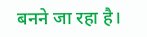बनने जा रहा है।